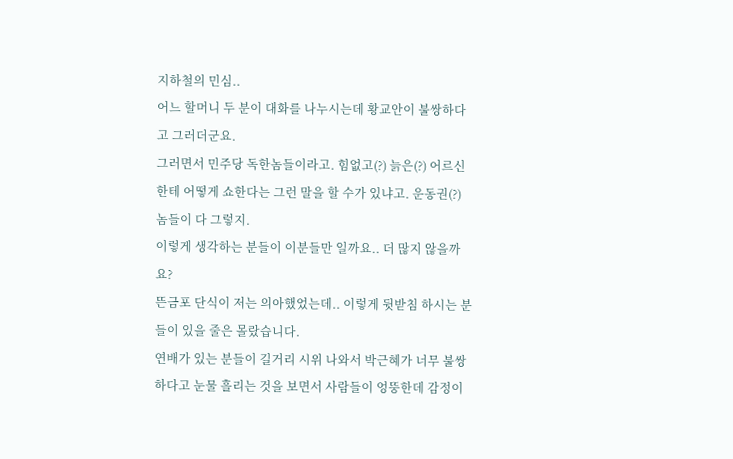지하철의 민심..
어느 할머니 두 분이 대화를 나누시는데 황교안이 불쌍하다고 그러더군요.
그러면서 민주당 독한놈들이라고. 힘없고(?) 늙은(?) 어르신 한테 어떻게 쇼한다는 그런 말을 할 수가 있냐고. 운동권(?) 놈들이 다 그렇지.
이렇게 생각하는 분들이 이분들만 일까요.. 더 많지 않을까요?
뜬금포 단식이 저는 의아했었는데.. 이렇게 뒷받침 하시는 분들이 있을 줄은 몰랐습니다.
연배가 있는 분들이 길거리 시위 나와서 박근혜가 너무 불쌍하다고 눈물 흘리는 것을 보면서 사람들이 엉뚱한데 감정이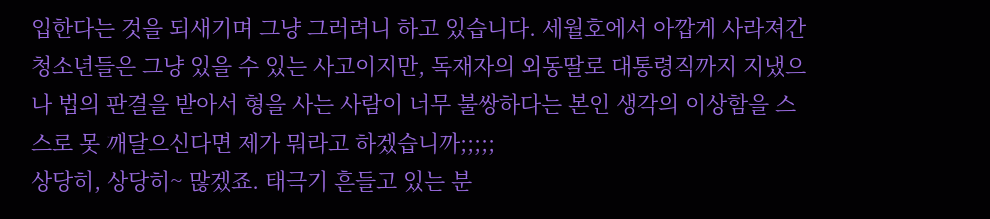입한다는 것을 되새기며 그냥 그러려니 하고 있습니다. 세월호에서 아깝게 사라져간 청소년들은 그냥 있을 수 있는 사고이지만, 독재자의 외동딸로 대통령직까지 지냈으나 법의 판결을 받아서 형을 사는 사람이 너무 불쌍하다는 본인 생각의 이상함을 스스로 못 깨달으신다면 제가 뭐라고 하겠습니까;;;;;
상당히, 상당히~ 많겠죠. 태극기 흔들고 있는 분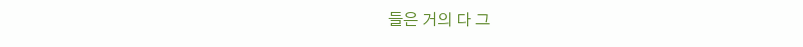들은 거의 다 그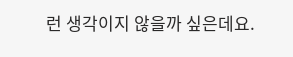런 생각이지 않을까 싶은데요.